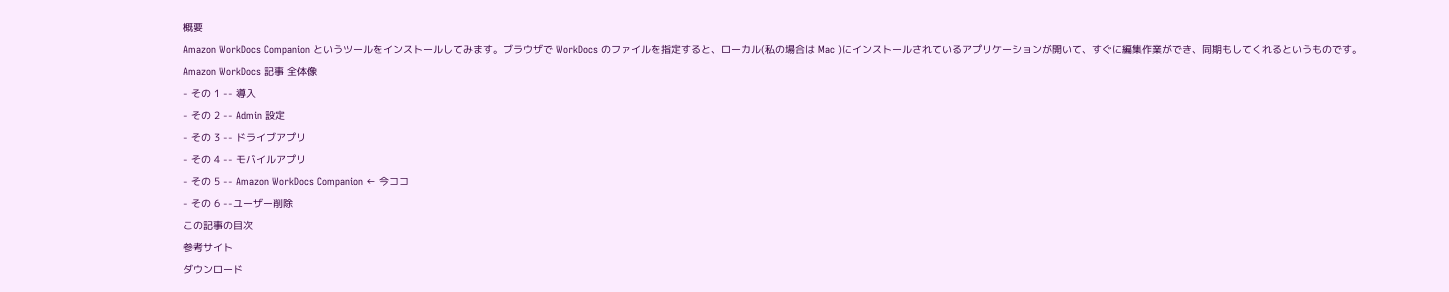概要
Amazon WorkDocs Companion というツールをインストールしてみます。ブラウザで WorkDocs のファイルを指定すると、ローカル(私の場合は Mac )にインストールされているアプリケーションが開いて、すぐに編集作業ができ、同期もしてくれるというものです。
Amazon WorkDocs 記事 全体像
- その 1 -- 導入
- その 2 -- Admin 設定
- その 3 -- ドライブアプリ
- その 4 -- モバイルアプリ
- その 5 -- Amazon WorkDocs Companion ← 今ココ
- その 6 --ユーザー削除
この記事の目次
参考サイト
ダウンロード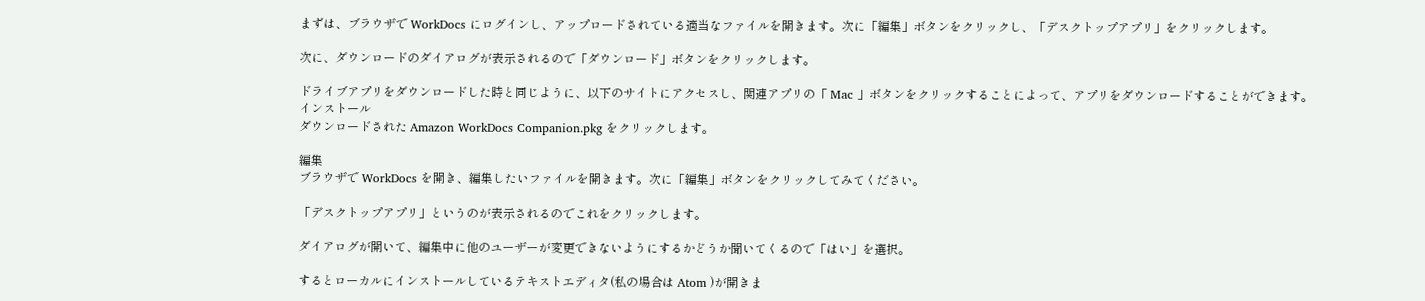まずは、ブラウザで WorkDocs にログインし、アップロードされている適当なファイルを開きます。次に「編集」ボタンをクリックし、「デスクトップアプリ」をクリックします。

次に、ダウンロードのダイアログが表示されるので「ダウンロード」ボタンをクリックします。

ドライブアプリをダウンロードした時と同じように、以下のサイトにアクセスし、関連アプリの「 Mac 」ボタンをクリックすることによって、アプリをダウンロードすることができます。
インストール
ダウンロードされた Amazon WorkDocs Companion.pkg をクリックします。

編集
ブラウザで WorkDocs を開き、編集したいファイルを開きます。次に「編集」ボタンをクリックしてみてください。

「デスクトップアプリ」というのが表示されるのでこれをクリックします。

ダイアログが開いて、編集中に他のユーザーが変更できないようにするかどうか聞いてくるので「はい」を選択。

するとローカルにインストールしているテキストエディタ(私の場合は Atom )が開きま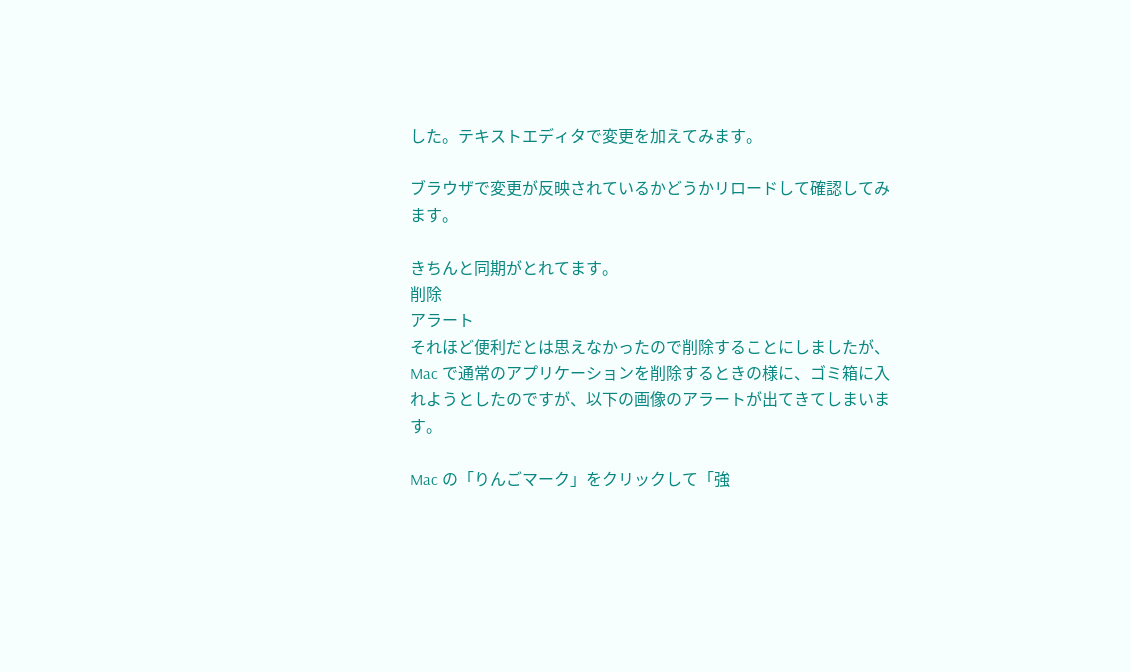した。テキストエディタで変更を加えてみます。

ブラウザで変更が反映されているかどうかリロードして確認してみます。

きちんと同期がとれてます。
削除
アラート
それほど便利だとは思えなかったので削除することにしましたが、Mac で通常のアプリケーションを削除するときの様に、ゴミ箱に入れようとしたのですが、以下の画像のアラートが出てきてしまいます。

Mac の「りんごマーク」をクリックして「強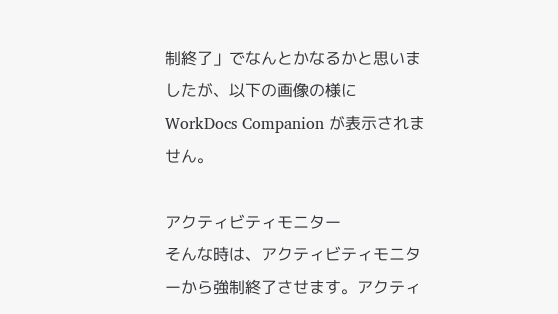制終了」でなんとかなるかと思いましたが、以下の画像の様に WorkDocs Companion が表示されません。

アクティビティモニター
そんな時は、アクティビティモニターから強制終了させます。アクティ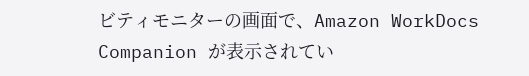ビティモニターの画面で、Amazon WorkDocs Companion が表示されてい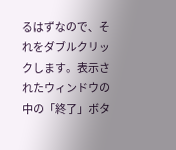るはずなので、それをダブルクリックします。表示されたウィンドウの中の「終了」ボタ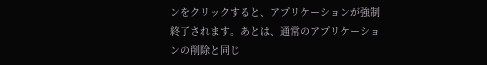ンをクリックすると、アプリケーションが強制終了されます。あとは、通常のアプリケーションの削除と同じ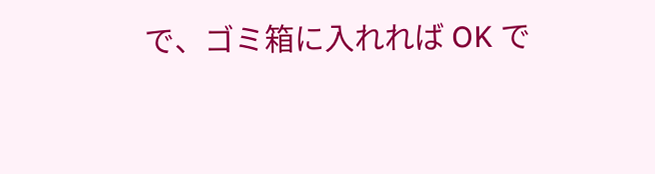で、ゴミ箱に入れれば OK で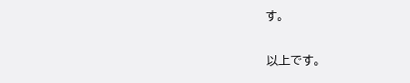す。

以上です。